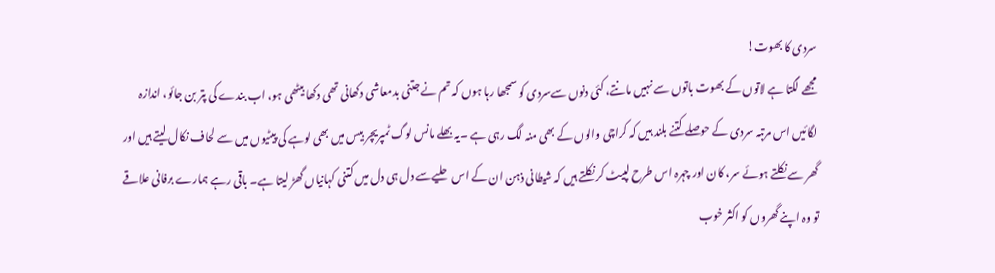سردی کا بھوت!
مجھے لگتا ہے لاتوں کے بھوت باتوں سے نہیں مانتے، کئی دنوں سےسردی کو سمجھا رہا ہوں کہ تم نے جتنی بدمعاشی دکھانی تھی دکھا بیٹھی ہو، اب بندے کی پتر بن جائو، اندازہ لگائیں اس مرتبہ سردی کے حوصلے کتنے بلند ہیں کہ کراچی والوں کے بھی منہ لگ رہی ہے ۔یہ بھلے مانس لوگ ٹمپریچر بیس میں بھی لوہے کی پیٹیوں میں سے لحاف نکال لیتے ہیں اور گھر سے نکلتے ہوئے سر، کان اور چہرہ اس طرح لپیٹ کر نکلتے ہیں کہ شیطانی ذہن ان کے اس حلیےسے دل ہی دل میں کتنی کہانیاں گھڑ لیتا ہے۔ باقی رہے ہمارے برفانی علاقے تو وہ اپنے گھروں کو اکثر خوب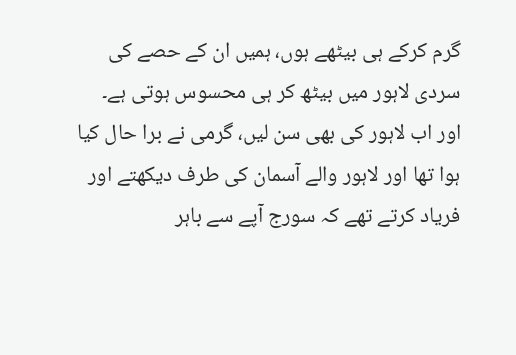گرم کرکے ہی بیٹھے ہوں، ہمیں ان کے حصے کی سردی لاہور میں بیٹھ کر ہی محسوس ہوتی ہے۔
اور اب لاہور کی بھی سن لیں، گرمی نے برا حال کیا ہوا تھا اور لاہور والے آسمان کی طرف دیکھتے اور فریاد کرتے تھے کہ سورج آپے سے باہر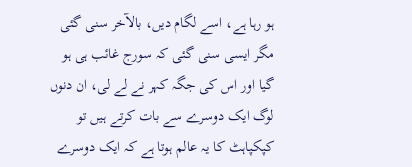ہو رہا ہے، اسے لگام دیں، بالآخر سنی گئی مگر ایسی سنی گئی کہ سورج غائب ہی ہو گیا اور اس کی جگہ کہر نے لے لی، ان دنوں لوگ ایک دوسرے سے بات کرتے ہیں تو کپکپاہٹ کا یہ عالم ہوتا ہے کہ ایک دوسرے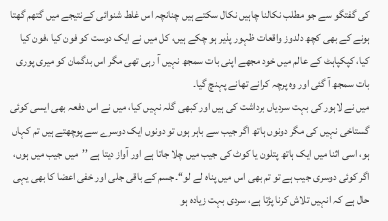کی گفتگو سے جو مطلب نکالنا چاہیں نکال سکتے ہیں چنانچہ اس غلط شنوائی کےنتیجے میں گتھم گھتا ہونے کے بھی کچھ دلدوز واقعات ظہور پذیر ہو چکے ہیں، کل میں نے ایک دوست کو فون کیا ،فون کیا کیا، کپکپاہٹ کے عالم میں خود مجھے اپنی بات سمجھ نہیں آ رہی تھی مگر اس بدگمان کو میری پوری بات سمجھ آ گئی اور وہ پرچہ کرانے تھانے پہنچ گیا۔
میں نے لاہور کی بہت سردیاں برداشت کی ہیں اور کبھی گلہ نہیں کیا، میں نے اس دفعہ بھی ایسی کوئی گستاخی نہیں کی مگر دونوں ہاتھ اگر جیب سے باہر ہوں تو دونوں ایک دوسرے سے پوچھتے ہیں تم کہاں ہو، اسی اثنا میں ایک ہاتھ پتلون یا کوٹ کی جیب میں چلا جاتا ہے اور آواز دیتا ہے ’’میں جیب میں ہوں، اگر کوئی دوسری جیب ہے تو تم بھی اس میں پناہ لے لو‘‘۔جسم کے باقی جلی اور خفی اعضا کا بھی یہی حال ہے کہ انہیں تلاش کرنا پڑتا ہے، سردی بہت زیادہ ہو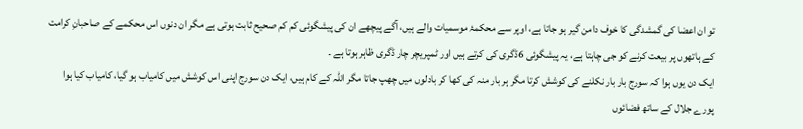تو ان اعضا کی گمشدگی کا خوف دامن گیر ہو جاتا ہے، اوپر سے محکمۂ موسمیات والے ہیں، آگے پیچھے ان کی پیشگوئی کم کم صحیح ثابت ہوتی ہے مگر ان دنوں اس محکمے کے صاحبانِ کرامت کے ہاتھوں پر بیعت کرنے کو جی چاہتا ہے، یہ پیشگوئی 6ڈگری کی کرتے ہیں اور ٹمپریچر چار ڈگری ظاہر ہوتا ہے ۔
ایک دن یوں ہوا کہ سورج بار بار نکلنے کی کوشش کرتا مگر ہر بار منہ کی کھا کر بادلوں میں چھپ جاتا مگر اللہ کے کام ہیں، ایک دن سورج اپنی اس کوشش میں کامیاب ہو گیا، کامیاب کیا ہوا پورے جلال کے ساتھ فضائوں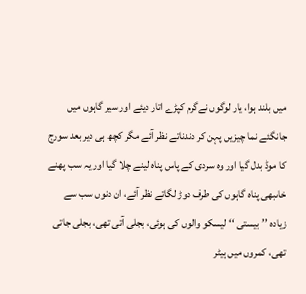میں بلند ہوا، یار لوگوں نےگرم کپڑے اتار دیئے اور سیر گاہوں میں جانگئے نما چیزیں پہن کر دندناتے نظر آئے مگر کچھ ہی دیر بعد سورج کا موڈ بدل گیا اور وہ سردی کے پاس پناہ لینے چلا گیا اور یہ سب پھنے خاںبھی پناہ گاہوں کی طرف دوڑ لگاتے نظر آئے، ان دنوں سب سے زیادہ ’’بیستی ‘‘ لیسکو والوں کی ہوئی، بجلی آتی تھی، بجلی جاتی تھی، کمروں میں ہیٹر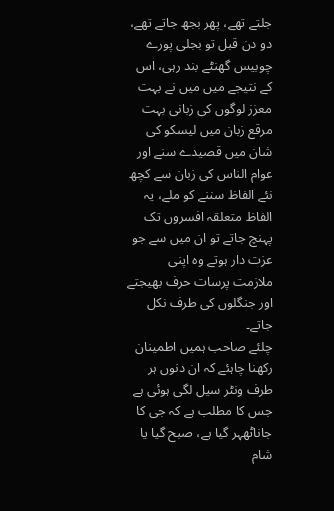جلتے تھے، پھر بجھ جاتے تھے، دو دن قبل تو بجلی پورے چوبیس گھنٹے بند رہی، اس کے نتیجے میں میں نے بہت معزز لوگوں کی زبانی بہت مرقع زبان میں لیسکو کی شان میں قصیدے سنے اور عوام الناس کی زبان سے کچھ نئے الفاظ سننے کو ملے، یہ الفاظ متعلقہ افسروں تک پہنچ جاتے تو ان میں سے جو عزت دار ہوتے وہ اپنی ملازمت پرسات حرف بھیجتے اور جنگلوں کی طرف نکل جاتے۔
چلئے صاحب ہمیں اطمینان رکھنا چاہئے کہ ان دنوں ہر طرف ونٹر سیل لگی ہوئی ہے جس کا مطلب ہے کہ جی کا جاناٹھہر گیا ہے، صبح گیا یا شام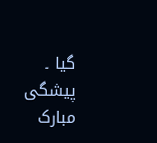گیا ۔
پیشگی مبارک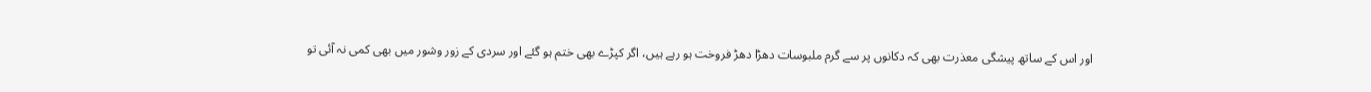اور اس کے ساتھ پیشگی معذرت بھی کہ دکانوں پر سے گرم ملبوسات دھڑا دھڑ فروخت ہو رہے ہیں، اگر کپڑے بھی ختم ہو گئے اور سردی کے زور وشور میں بھی کمی نہ آئی تو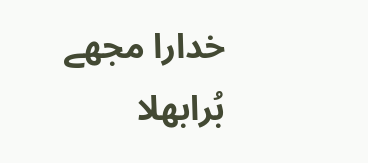خدارا مجھے بُرابھلا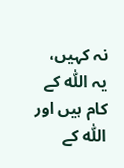نہ کہیں، یہ اللّٰہ کے کام ہیں اور اللّٰہ کے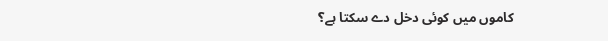کاموں میں کوئی دخل دے سکتا ہے؟